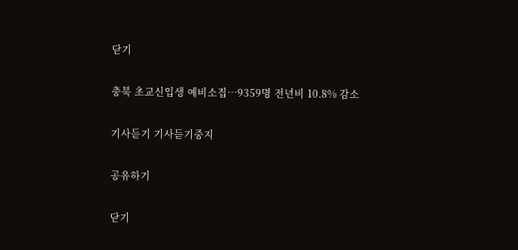닫기

충북 초교신입생 예비소집…9359명 전년비 10.8% 감소

기사듣기 기사듣기중지

공유하기

닫기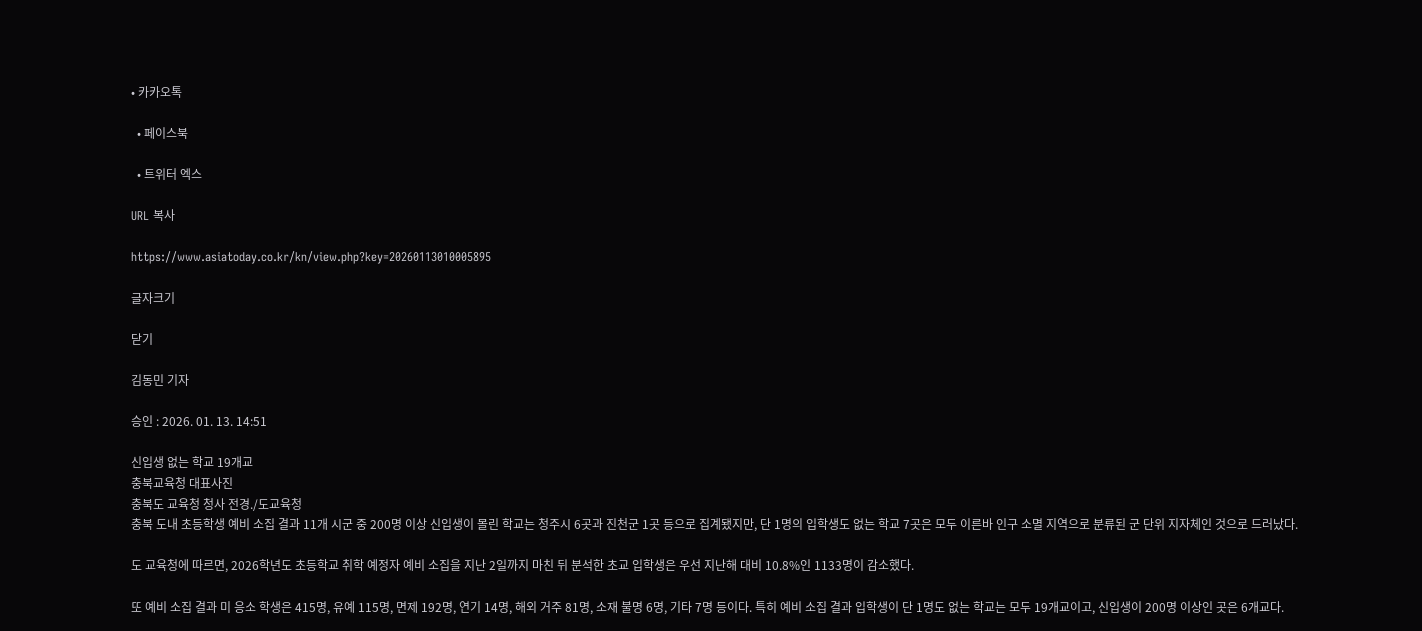• 카카오톡

  • 페이스북

  • 트위터 엑스

URL 복사

https://www.asiatoday.co.kr/kn/view.php?key=20260113010005895

글자크기

닫기

김동민 기자

승인 : 2026. 01. 13. 14:51

신입생 없는 학교 19개교
충북교육청 대표사진
충북도 교육청 청사 전경./도교육청
충북 도내 초등학생 예비 소집 결과 11개 시군 중 200명 이상 신입생이 몰린 학교는 청주시 6곳과 진천군 1곳 등으로 집계됐지만, 단 1명의 입학생도 없는 학교 7곳은 모두 이른바 인구 소멸 지역으로 분류된 군 단위 지자체인 것으로 드러났다.

도 교육청에 따르면, 2026학년도 초등학교 취학 예정자 예비 소집을 지난 2일까지 마친 뒤 분석한 초교 입학생은 우선 지난해 대비 10.8%인 1133명이 감소했다.

또 예비 소집 결과 미 응소 학생은 415명, 유예 115명, 면제 192명, 연기 14명, 해외 거주 81명, 소재 불명 6명, 기타 7명 등이다. 특히 예비 소집 결과 입학생이 단 1명도 없는 학교는 모두 19개교이고, 신입생이 200명 이상인 곳은 6개교다.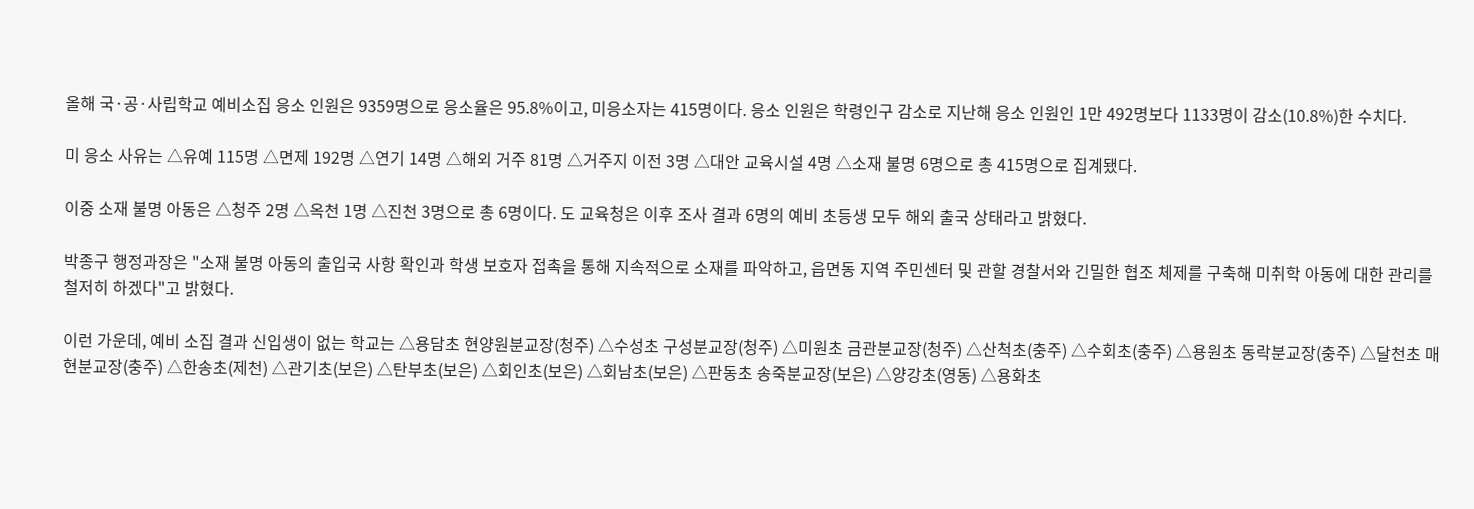올해 국·공·사립학교 예비소집 응소 인원은 9359명으로 응소율은 95.8%이고, 미응소자는 415명이다. 응소 인원은 학령인구 감소로 지난해 응소 인원인 1만 492명보다 1133명이 감소(10.8%)한 수치다.

미 응소 사유는 △유예 115명 △면제 192명 △연기 14명 △해외 거주 81명 △거주지 이전 3명 △대안 교육시설 4명 △소재 불명 6명으로 총 415명으로 집계됐다.

이중 소재 불명 아동은 △청주 2명 △옥천 1명 △진천 3명으로 총 6명이다. 도 교육청은 이후 조사 결과 6명의 예비 초등생 모두 해외 출국 상태라고 밝혔다.

박종구 행정과장은 "소재 불명 아동의 출입국 사항 확인과 학생 보호자 접촉을 통해 지속적으로 소재를 파악하고, 읍면동 지역 주민센터 및 관할 경찰서와 긴밀한 협조 체제를 구축해 미취학 아동에 대한 관리를 철저히 하겠다"고 밝혔다.

이런 가운데, 예비 소집 결과 신입생이 없는 학교는 △용담초 현양원분교장(청주) △수성초 구성분교장(청주) △미원초 금관분교장(청주) △산척초(충주) △수회초(충주) △용원초 동락분교장(충주) △달천초 매현분교장(충주) △한송초(제천) △관기초(보은) △탄부초(보은) △회인초(보은) △회남초(보은) △판동초 송죽분교장(보은) △양강초(영동) △용화초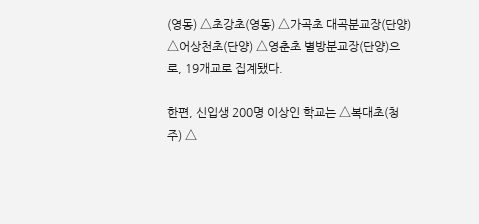(영동) △초강초(영동) △가곡초 대곡분교장(단양) △어상천초(단양) △영춘초 별방분교장(단양)으로, 19개교로 집계됐다.

한편, 신입생 200명 이상인 학교는 △복대초(청주) △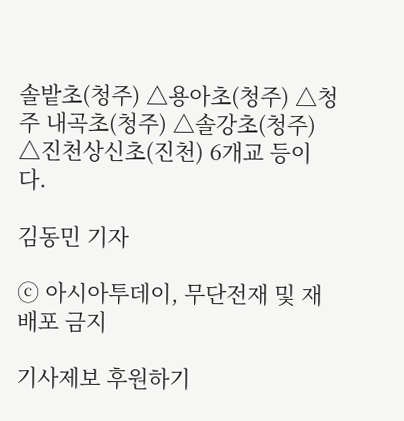솔밭초(청주) △용아초(청주) △청주 내곡초(청주) △솔강초(청주) △진천상신초(진천) 6개교 등이다.

김동민 기자

ⓒ 아시아투데이, 무단전재 및 재배포 금지

기사제보 후원하기